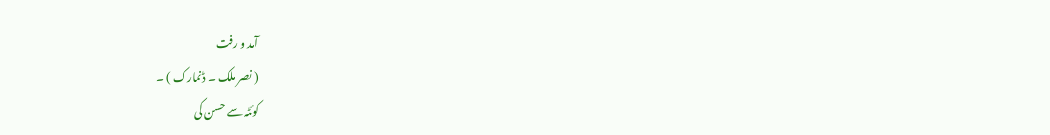آمد و رفت
( نصر ملک ۔ ڈنمارک ) ۔
کوئٹہ سے حسن کی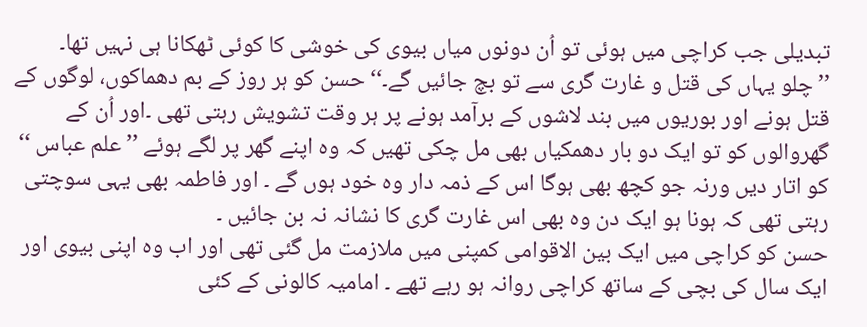تبدیلی جب کراچی میں ہوئی تو اُن دونوں میاں بیوی کی خوشی کا کوئی ٹھکانا ہی نہیں تھا۔
’’ چلو یہاں کی قتل و غارت گری سے تو بچ جائیں گے۔‘‘ حسن کو ہر روز کے بم دھماکوں، لوگوں کے قتل ہونے اور بوریوں میں بند لاشوں کے برآمد ہونے پر ہر وقت تشویش رہتی تھی ۔اور اُن کے گھروالوں کو تو ایک دو بار دھمکیاں بھی مل چکی تھیں کہ وہ اپنے گھر پر لگے ہوئے ’’ علم عباس ‘‘ کو اتار دیں ورنہ جو کچھ بھی ہوگا اس کے ذمہ دار وہ خود ہوں گے ۔ اور فاطمہ بھی یہی سوچتی رہتی تھی کہ ہونا ہو ایک دن وہ بھی اس غارت گری کا نشانہ نہ بن جائیں ۔
حسن کو کراچی میں ایک بین الاقوامی کمپنی میں ملازمت مل گئی تھی اور اب وہ اپنی بیوی اور ایک سال کی بچی کے ساتھ کراچی روانہ ہو رہے تھے ۔ امامیہ کالونی کے کئی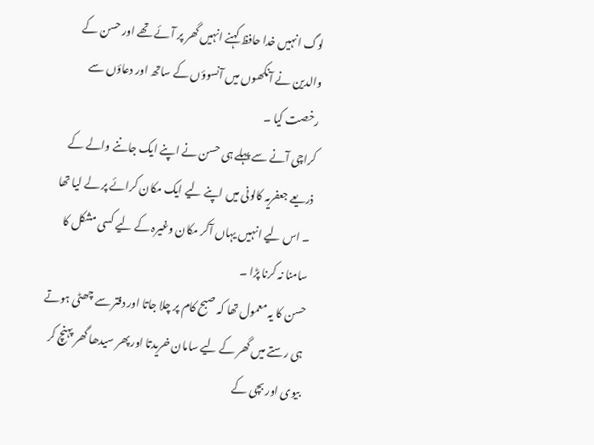لوگ انہیں خدا حافظ کہنے انہیں گھر پر آئے تھے اور حسن کے والدین نے آنکھوں میں آنسوؤں کے ساتھ اور دعاؤں سے رخصت کیا ۔
کراچی آنے سے پہلے ہی حسن نے اپنے ایک جاننے والے کے ذریعے جعفریہ کالونی میں اپنے لیے ایک مکان کرائے پر لے لیا تھا ۔ اس لیے انہیں یہاں آکر مکان وغیرہ کے لیے کسی مشکل کا سامنا نہ کرنا پڑا ۔
حسن کا یہ معمول تھا کہ صبح کام پر چلا جاتا اور دفتر سے چھٹی ہوتے ہی رستے میں گھر کے لیے سامان خریدتا اور پھر سیدھا گھر پہنچ کر بیوی اور بچی کے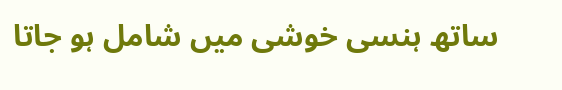ساتھ ہنسی خوشی میں شامل ہو جاتا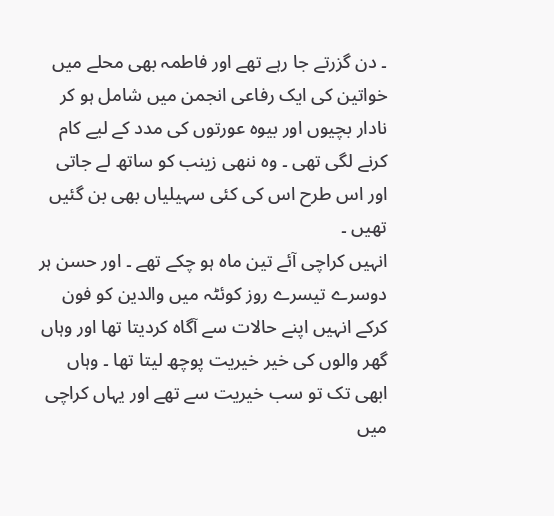۔ دن گزرتے جا رہے تھے اور فاطمہ بھی محلے میں خواتین کی ایک رفاعی انجمن میں شامل ہو کر نادار بچیوں اور بیوہ عورتوں کی مدد کے لیے کام کرنے لگی تھی ۔ وہ ننھی زینب کو ساتھ لے جاتی اور اس طرح اس کی کئی سہیلیاں بھی بن گئیں تھیں ۔
انہیں کراچی آئے تین ماہ ہو چکے تھے ۔ اور حسن ہر دوسرے تیسرے روز کوئٹہ میں والدین کو فون کرکے انہیں اپنے حالات سے آگاہ کردیتا تھا اور وہاں گھر والوں کی خیر خیریت پوچھ لیتا تھا ۔ وہاں ابھی تک تو سب خیریت سے تھے اور یہاں کراچی میں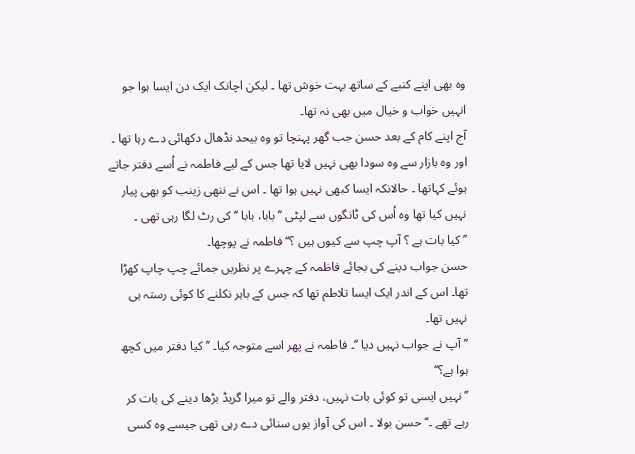وہ بھی اپنے کنبے کے ساتھ بہت خوش تھا ۔ لیکن اچانک ایک دن ایسا ہوا جو انہیں خواب و خیال میں بھی نہ تھا۔
آج اپنے کام کے بعد حسن جب گھر پہنچا تو وہ بیحد نڈھال دکھائی دے رہا تھا ۔ اور وہ بازار سے وہ سودا بھی نہیں لایا تھا جس کے لیے فاطمہ نے اُسے دفتر جاتے ہوئے کہاتھا ۔ حالانکہ ایسا کبھی نہیں ہوا تھا ۔ اس نے ننھی زینب کو بھی پیار نہیں کیا تھا وہ اُس کی ٹانگوں سے لپٹی ’’ بابا، بابا ‘‘ کی رٹ لگا رہی تھی ۔
’’ کیا بات ہے ؟ آپ چپ سے کیوں ہیں ؟‘‘ فاطمہ نے پوچھا۔
حسن جواب دینے کی بجائے فاظمہ کے چہرے پر نظریں جمائے چپ چاپ کھڑا تھا۔ اس کے اندر ایک ایسا تلاطم تھا کہ جس کے باہر نکلنے کا کوئی رستہ ہی نہیں تھا۔
’’آپ نے جواب نہیں دیا ‘‘۔ فاطمہ نے پھر اسے متوجہ کیا۔ ’’ کیا دفتر میں کچھ ہوا ہے؟‘‘
’’نہیں ایسی تو کوئی بات نہیں، دفتر والے تو میرا گریڈ بڑھا دینے کی بات کر رہے تھے ۔‘‘ حسن بولا ۔ اس کی آواز یوں سنائی دے رہی تھی جیسے وہ کسی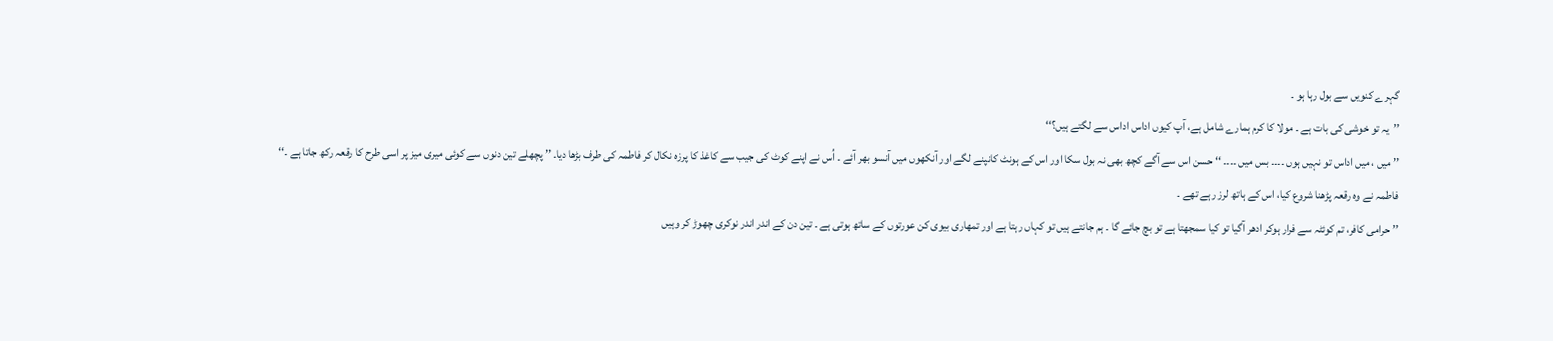گہرے کنویں سے بول رہا ہو ۔
’’یہ تو خوشی کی بات ہے ۔ مولا کا کرم ہمارے شامل ہے، آپ کیوں اداس اداس سے لگتے ہیں؟‘‘
’’ میں ، میں اداس تو نہیں ہوں ۔۔۔۔ بس میں ۔۔۔۔ ‘‘ حسن اس سے آگے کچھ بھی نہ بول سکا اور اس کے ہونٹ کانپنے لگے اور آنکھوں میں آنسو بھر آئے ۔ اُس نے اپنے کوٹ کی جیب سے کاغذ کا پرزہ نکال کر فاطمہ کی طرف بڑھا دیا۔ ’’ پچھلے تین دنوں سے کوئی میری میز پر اسی طرح کا رقعہ رکھ جاتا ہے ۔‘‘
فاطمہ نے وہ رقعہ پڑھنا شروع کیا، اس کے ہاتھ لرز رہے تھے ۔
’’ حرامی کافر، تم کوئٹہ سے فرار ہوکر ادھر آگیا تو کیا سمجھتا ہے تو بچ جائے گا ۔ ہم جانتے ہیں تو کہاں رہتا ہے اور تمھاری بیوی کن عورتوں کے ساتھ ہوتی ہے ۔ تین دن کے اندر اندر نوکری چھوڑ کر وہیں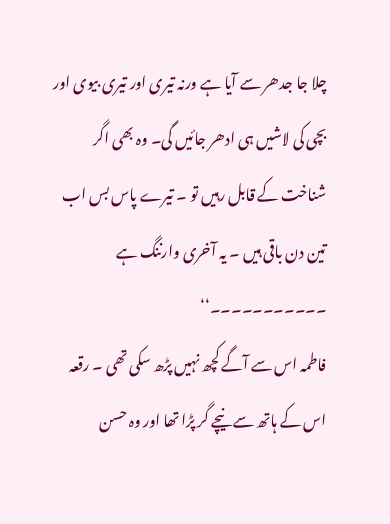چلا جا جدھر سے آیا ہے ورنہ تیری اور تیری بیوی اور بچی کی لاشیں ہی ادھر جائیں گی۔ وہ بھی اگر شناخت کے قابل رہیں تو ۔ تیرے پاس بس اب تین دن باقی ہیں ۔ یہ آخری وارننگ ہے ۔۔۔۔۔۔۔۔۔۔۔‘‘
فاطمہ اس سے آگے کچھ نہیں پڑھ سکی تھی ۔ رقعہ اس کے ہاتھ سے نیچے گر پڑا تھا اور وہ حسن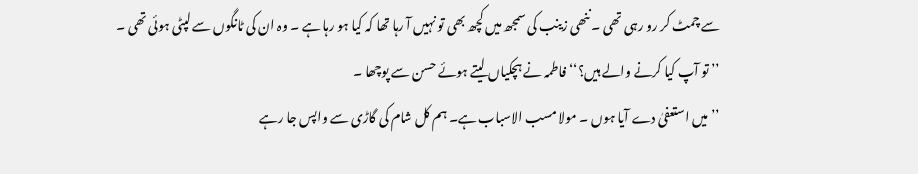سے چمٹ کر رو رہی تھی ۔ ننھی زینب کی سمجھ میں کچھ بھی تو نہیں آ رہا تھا کہ کیا ہو رہا ہے ۔ وہ ان کی ٹانگوں سے لپٹی ہوئی تھی ۔
’’ تو آپ کیا کرنے والے ہیں؟‘‘ فاطمہ نے ہچکیاں لیتے ہوئے حسن سے پوچھا ۔
’’ میں استعفیٰ دے آیا ہوں ۔ مولا مسب الاسباب ہے۔ ہم کل شام کی گاڑی سے واپس جا رہے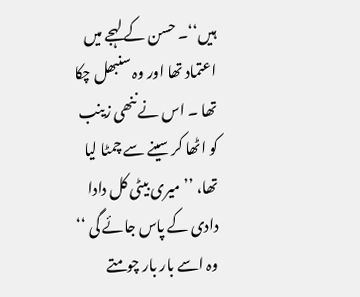ہیں‘‘۔ حسن کے لہجے میں اعتماد تھا اور وہ سنبھل چکا تھا ۔ اس نے ننھی زینب کو اٹھا کر سینے سے چمٹا لیا تھا، ’’ میری بیٹی کل دادا دادی کے پاس جائے گی ‘‘ وہ اسے بار بار چومتے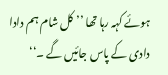ہوئے کہہ رہا تھا ’’ کل شام ہم دادا دادی کے پاس جائیں گے ۔‘‘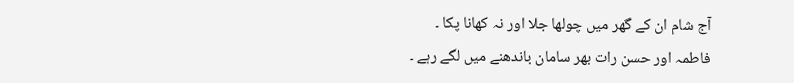آج شام ان کے گھر میں چولھا جلا اور نہ کھانا پکا ۔
فاطمہ اور حسن رات بھر سامان باندھنے میں لگے رہے ۔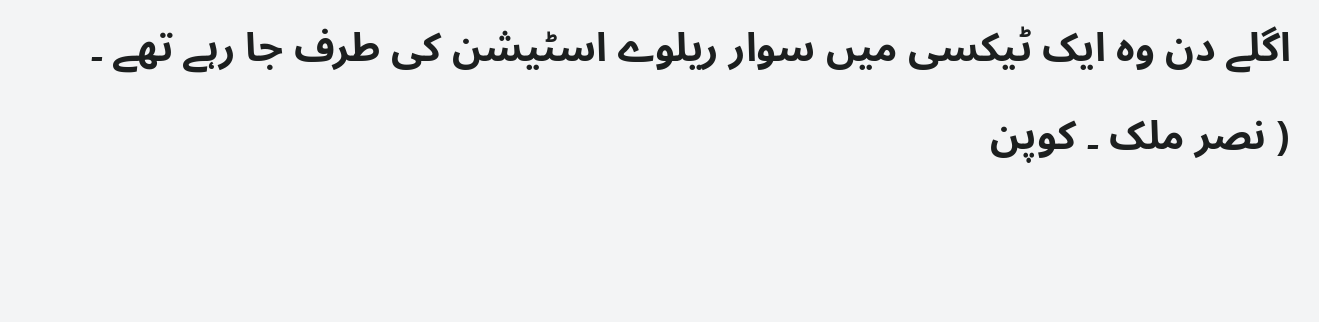اگلے دن وہ ایک ٹیکسی میں سوار ریلوے اسٹیشن کی طرف جا رہے تھے ۔
( نصر ملک ۔ کوپن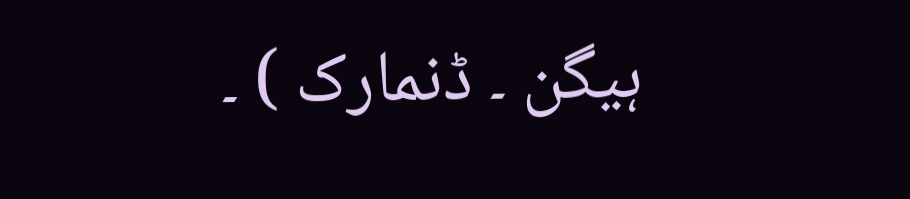ہیگن ۔ ڈنمارک ) ۔